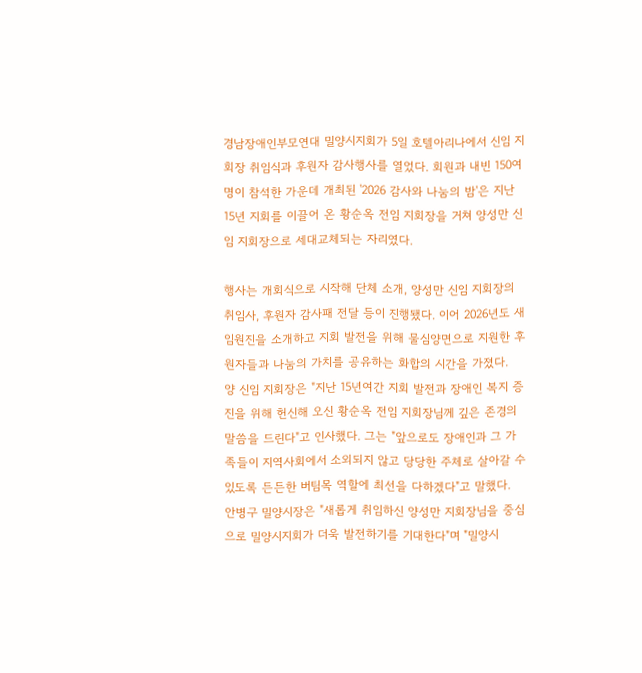경남장애인부모연대 밀양시지회가 5일 호텔아리나에서 신임 지회장 취임식과 후원자 감사행사를 열었다. 회원과 내빈 150여 명이 참석한 가운데 개최된 '2026 감사와 나눔의 밤'은 지난 15년 지회를 이끌어 온 황순옥 전임 지회장을 거쳐 양성만 신임 지회장으로 세대교체되는 자리였다.

행사는 개회식으로 시작해 단체 소개, 양성만 신임 지회장의 취임사, 후원자 감사패 전달 등이 진행됐다. 이어 2026년도 새 임원진을 소개하고 지회 발전을 위해 물심양면으로 지원한 후원자들과 나눔의 가치를 공유하는 화합의 시간을 가졌다.
양 신임 지회장은 "지난 15년여간 지회 발전과 장애인 복지 증진을 위해 헌신해 오신 황순옥 전임 지회장님께 깊은 존경의 말씀을 드린다"고 인사했다. 그는 "앞으로도 장애인과 그 가족들이 지역사회에서 소외되지 않고 당당한 주체로 살아갈 수 있도록 든든한 버팀목 역할에 최선을 다하겠다"고 말했다.
안병구 밀양시장은 "새롭게 취임하신 양성만 지회장님을 중심으로 밀양시지회가 더욱 발전하기를 기대한다"며 "밀양시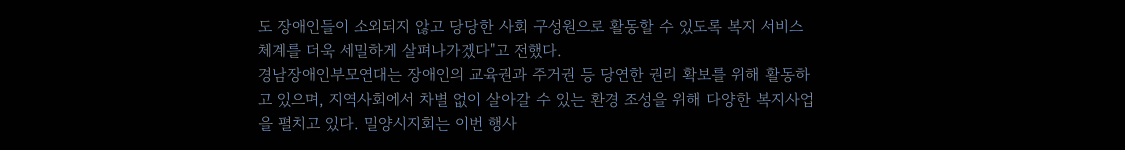도 장애인들이 소외되지 않고 당당한 사회 구성원으로 활동할 수 있도록 복지 서비스 체계를 더욱 세밀하게 살펴나가겠다"고 전했다.
경남장애인부모연대는 장애인의 교육권과 주거권 등 당연한 권리 확보를 위해 활동하고 있으며, 지역사회에서 차별 없이 살아갈 수 있는 환경 조성을 위해 다양한 복지사업을 펼치고 있다. 밀양시지회는 이번 행사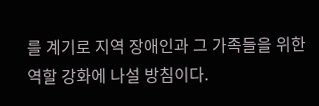를 계기로 지역 장애인과 그 가족들을 위한 역할 강화에 나설 방침이다.